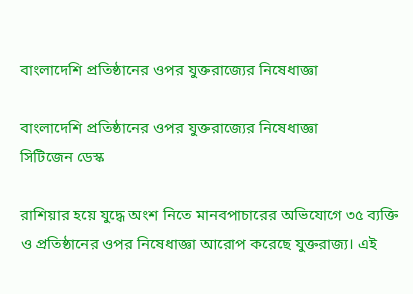বাংলাদেশি প্রতিষ্ঠানের ওপর যুক্তরাজ্যের নিষেধাজ্ঞা

বাংলাদেশি প্রতিষ্ঠানের ওপর যুক্তরাজ্যের নিষেধাজ্ঞা
সিটিজেন ডেস্ক

রাশিয়ার হয়ে যুদ্ধে অংশ নিতে মানবপাচারের অভিযোগে ৩৫ ব্যক্তি ও প্রতিষ্ঠানের ওপর নিষেধাজ্ঞা আরোপ করেছে যুক্তরাজ্য। এই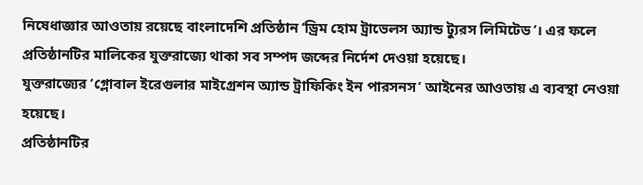নিষেধাজ্ঞার আওতায় রয়েছে বাংলাদেশি প্রতিষ্ঠান ‘ড্রিম হোম ট্রাভেলস অ্যান্ড ট্যুরস লিমিটেড’। এর ফলে প্রতিষ্ঠানটির মালিকের যুক্তরাজ্যে থাকা সব সম্পদ জব্দের নির্দেশ দেওয়া হয়েছে।
যুক্তরাজ্যের ‘গ্লোবাল ইরেগুলার মাইগ্রেশন অ্যান্ড ট্রাফিকিং ইন পারসনস’ আইনের আওতায় এ ব্যবস্থা নেওয়া হয়েছে।
প্রতিষ্ঠানটির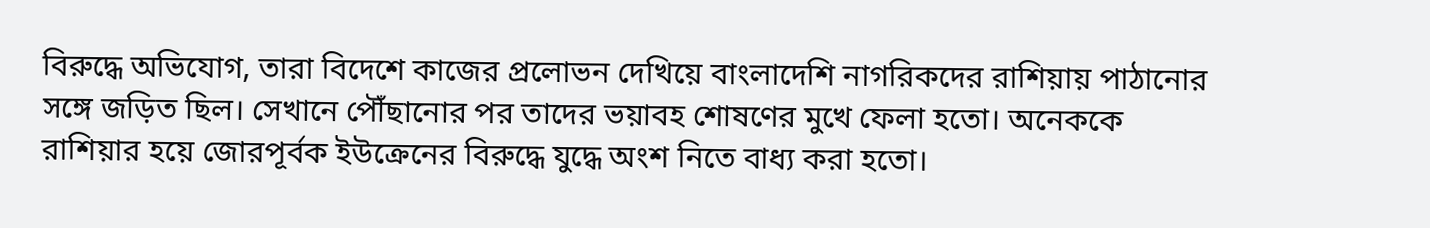বিরুদ্ধে অভিযোগ, তারা বিদেশে কাজের প্রলোভন দেখিয়ে বাংলাদেশি নাগরিকদের রাশিয়ায় পাঠানোর সঙ্গে জড়িত ছিল। সেখানে পৌঁছানোর পর তাদের ভয়াবহ শোষণের মুখে ফেলা হতো। অনেককে রাশিয়ার হয়ে জোরপূর্বক ইউক্রেনের বিরুদ্ধে যুদ্ধে অংশ নিতে বাধ্য করা হতো।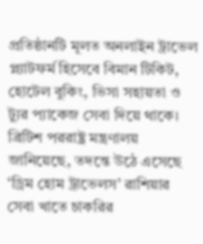প্রতিষ্ঠানটি মূলত অনলাইন ট্রাভেল প্ল্যাটফর্ম হিসেবে বিমান টিকিট, হোটেল বুকিং, ভিসা সহায়তা ও ট্যুর প্যাকেজ সেবা দিয়ে থাকে।
ব্রিটিশ পররাষ্ট্র মন্ত্রণালয় জানিয়েছে, তদন্তে উঠে এসেছে ‘ড্রিম হোম ট্রাভেলস’ রাশিয়ার সেবা খাতে চাকরির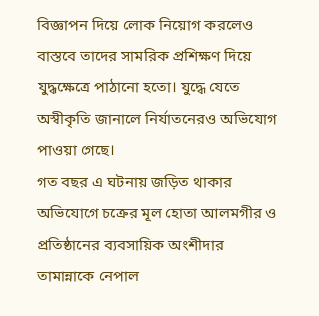বিজ্ঞাপন দিয়ে লোক নিয়োগ করলেও বাস্তবে তাদের সামরিক প্রশিক্ষণ দিয়ে যুদ্ধক্ষেত্রে পাঠানো হতো। যুদ্ধে যেতে অস্বীকৃতি জানালে নির্যাতনেরও অভিযোগ পাওয়া গেছে।
গত বছর এ ঘটনায় জড়িত থাকার অভিযোগে চক্রের মূল হোতা আলমগীর ও প্রতিষ্ঠানের ব্যবসায়িক অংশীদার তামান্নাকে নেপাল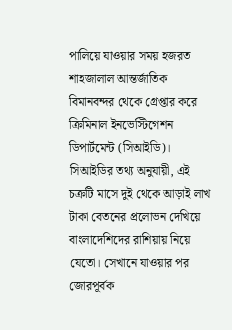পালিয়ে যাওয়ার সময় হজরত শাহজালাল আন্তর্জাতিক বিমানবন্দর থেকে গ্রেপ্তার করে ক্রিমিনাল ইনভেস্টিগেশন ডিপার্টমেন্ট (সিআইডি)।
সিআইডির তথ্য অনুযায়ী, এই চক্রটি মাসে দুই থেকে আড়াই লাখ টাকা বেতনের প্রলোভন দেখিয়ে বাংলাদেশিদের রাশিয়ায় নিয়ে যেতো। সেখানে যাওয়ার পর জোরপূর্বক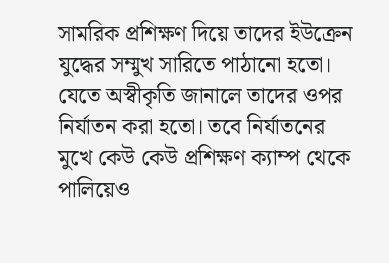সামরিক প্রশিক্ষণ দিয়ে তাদের ইউক্রেন যুদ্ধের সম্মুখ সারিতে পাঠানো হতো। যেতে অস্বীকৃতি জানালে তাদের ওপর নির্যাতন করা হতো। তবে নির্যাতনের মুখে কেউ কেউ প্রশিক্ষণ ক্যাম্প থেকে পালিয়েও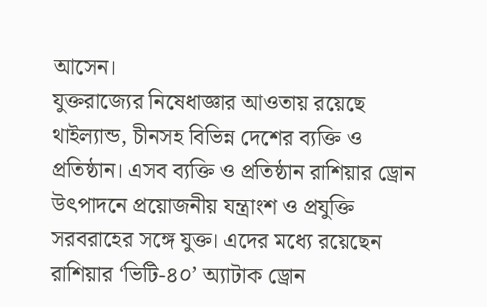আসেন।
যুক্তরাজ্যের নিষেধাজ্ঞার আওতায় রয়েছে থাইল্যান্ড, চীনসহ বিভিন্ন দেশের ব্যক্তি ও প্রতিষ্ঠান। এসব ব্যক্তি ও প্রতিষ্ঠান রাশিয়ার ড্রোন উৎপাদনে প্রয়োজনীয় যন্ত্রাংশ ও প্রযুক্তি সরবরাহের সঙ্গে যুক্ত। এদের মধ্যে রয়েছেন রাশিয়ার ‘ভিটি-৪০’ অ্যাটাক ড্রোন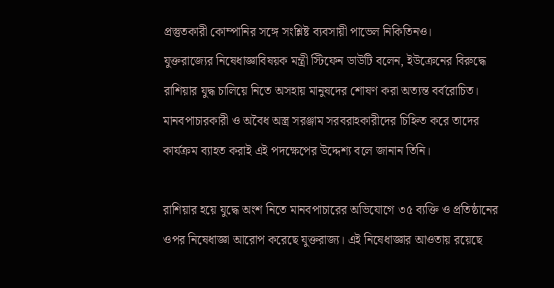প্রস্তুতকারী কোম্পানির সঙ্গে সংশ্লিষ্ট ব্যবসায়ী পাভেল নিকিতিনও।
যুক্তরাজ্যের নিষেধাজ্ঞাবিষয়ক মন্ত্রী স্টিফেন ডাউটি বলেন, ইউক্রেনের বিরুদ্ধে রাশিয়ার যুদ্ধ চালিয়ে নিতে অসহায় মানুষদের শোষণ করা অত্যন্ত বর্বরোচিত।
মানবপাচারকারী ও অবৈধ অস্ত্র সরঞ্জাম সরবরাহকারীদের চিহ্নিত করে তাদের কার্যক্রম ব্যাহত করাই এই পদক্ষেপের উদ্দেশ্য বলে জানান তিনি।

রাশিয়ার হয়ে যুদ্ধে অংশ নিতে মানবপাচারের অভিযোগে ৩৫ ব্যক্তি ও প্রতিষ্ঠানের ওপর নিষেধাজ্ঞা আরোপ করেছে যুক্তরাজ্য। এই নিষেধাজ্ঞার আওতায় রয়েছে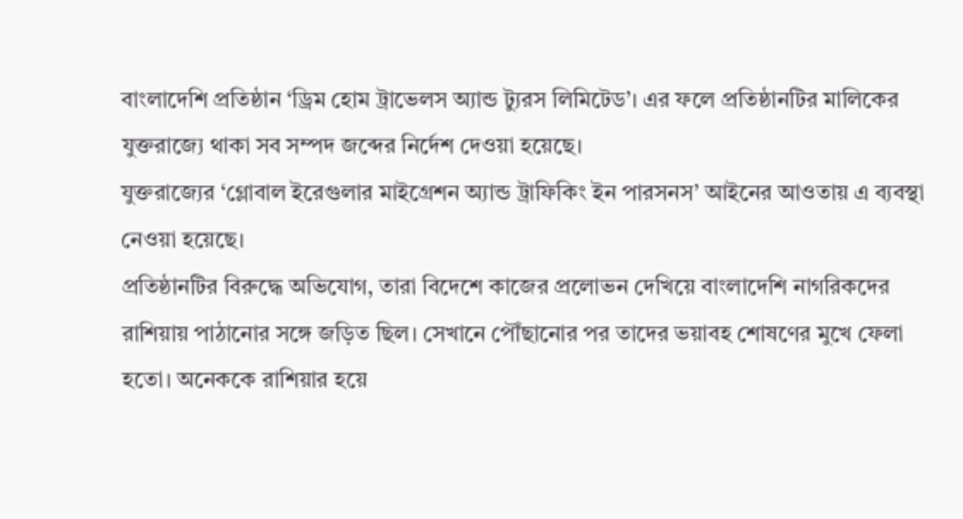বাংলাদেশি প্রতিষ্ঠান ‘ড্রিম হোম ট্রাভেলস অ্যান্ড ট্যুরস লিমিটেড’। এর ফলে প্রতিষ্ঠানটির মালিকের যুক্তরাজ্যে থাকা সব সম্পদ জব্দের নির্দেশ দেওয়া হয়েছে।
যুক্তরাজ্যের ‘গ্লোবাল ইরেগুলার মাইগ্রেশন অ্যান্ড ট্রাফিকিং ইন পারসনস’ আইনের আওতায় এ ব্যবস্থা নেওয়া হয়েছে।
প্রতিষ্ঠানটির বিরুদ্ধে অভিযোগ, তারা বিদেশে কাজের প্রলোভন দেখিয়ে বাংলাদেশি নাগরিকদের রাশিয়ায় পাঠানোর সঙ্গে জড়িত ছিল। সেখানে পৌঁছানোর পর তাদের ভয়াবহ শোষণের মুখে ফেলা হতো। অনেককে রাশিয়ার হয়ে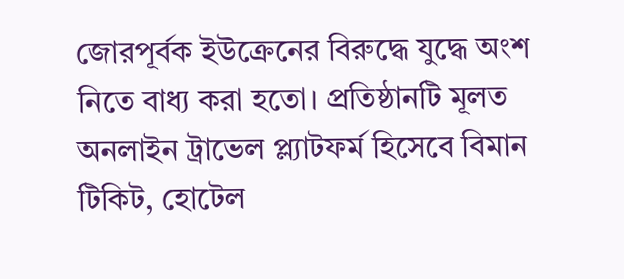জোরপূর্বক ইউক্রেনের বিরুদ্ধে যুদ্ধে অংশ নিতে বাধ্য করা হতো। প্রতিষ্ঠানটি মূলত অনলাইন ট্রাভেল প্ল্যাটফর্ম হিসেবে বিমান টিকিট, হোটেল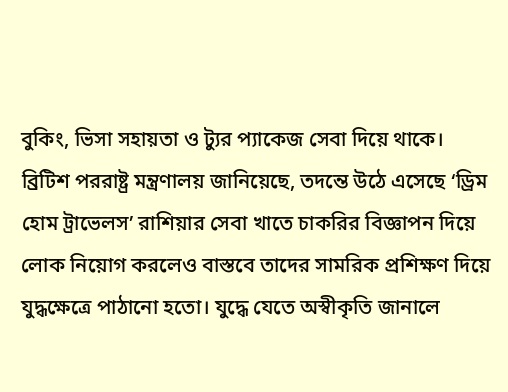বুকিং, ভিসা সহায়তা ও ট্যুর প্যাকেজ সেবা দিয়ে থাকে।
ব্রিটিশ পররাষ্ট্র মন্ত্রণালয় জানিয়েছে, তদন্তে উঠে এসেছে ‘ড্রিম হোম ট্রাভেলস’ রাশিয়ার সেবা খাতে চাকরির বিজ্ঞাপন দিয়ে লোক নিয়োগ করলেও বাস্তবে তাদের সামরিক প্রশিক্ষণ দিয়ে যুদ্ধক্ষেত্রে পাঠানো হতো। যুদ্ধে যেতে অস্বীকৃতি জানালে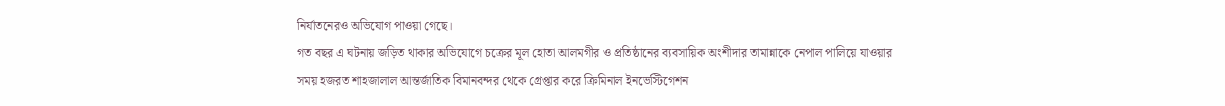নির্যাতনেরও অভিযোগ পাওয়া গেছে।
গত বছর এ ঘটনায় জড়িত থাকার অভিযোগে চক্রের মূল হোতা আলমগীর ও প্রতিষ্ঠানের ব্যবসায়িক অংশীদার তামান্নাকে নেপাল পালিয়ে যাওয়ার সময় হজরত শাহজালাল আন্তর্জাতিক বিমানবন্দর থেকে গ্রেপ্তার করে ক্রিমিনাল ইনভেস্টিগেশন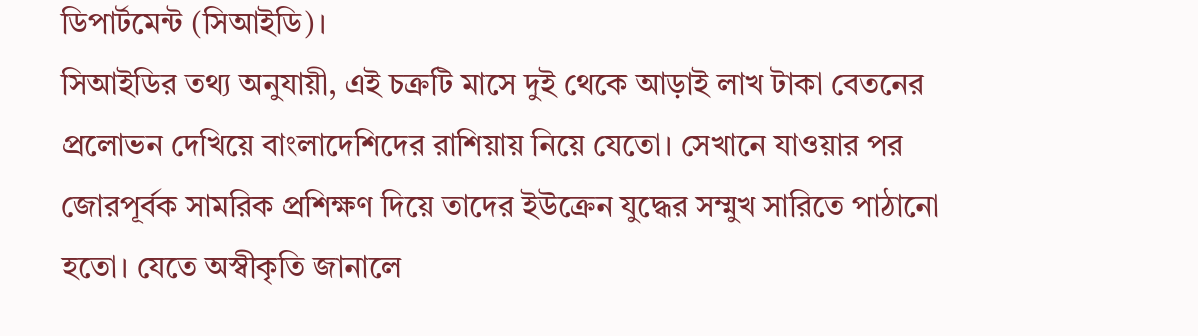ডিপার্টমেন্ট (সিআইডি)।
সিআইডির তথ্য অনুযায়ী, এই চক্রটি মাসে দুই থেকে আড়াই লাখ টাকা বেতনের প্রলোভন দেখিয়ে বাংলাদেশিদের রাশিয়ায় নিয়ে যেতো। সেখানে যাওয়ার পর জোরপূর্বক সামরিক প্রশিক্ষণ দিয়ে তাদের ইউক্রেন যুদ্ধের সম্মুখ সারিতে পাঠানো হতো। যেতে অস্বীকৃতি জানালে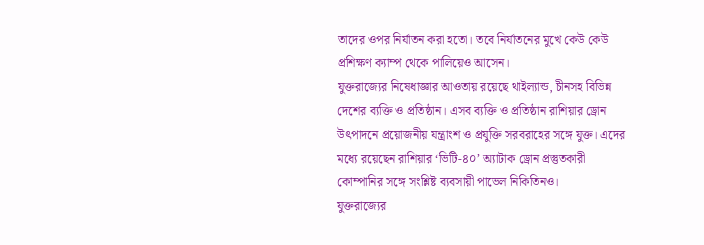তাদের ওপর নির্যাতন করা হতো। তবে নির্যাতনের মুখে কেউ কেউ প্রশিক্ষণ ক্যাম্প থেকে পালিয়েও আসেন।
যুক্তরাজ্যের নিষেধাজ্ঞার আওতায় রয়েছে থাইল্যান্ড, চীনসহ বিভিন্ন দেশের ব্যক্তি ও প্রতিষ্ঠান। এসব ব্যক্তি ও প্রতিষ্ঠান রাশিয়ার ড্রোন উৎপাদনে প্রয়োজনীয় যন্ত্রাংশ ও প্রযুক্তি সরবরাহের সঙ্গে যুক্ত। এদের মধ্যে রয়েছেন রাশিয়ার ‘ভিটি-৪০’ অ্যাটাক ড্রোন প্রস্তুতকারী কোম্পানির সঙ্গে সংশ্লিষ্ট ব্যবসায়ী পাভেল নিকিতিনও।
যুক্তরাজ্যের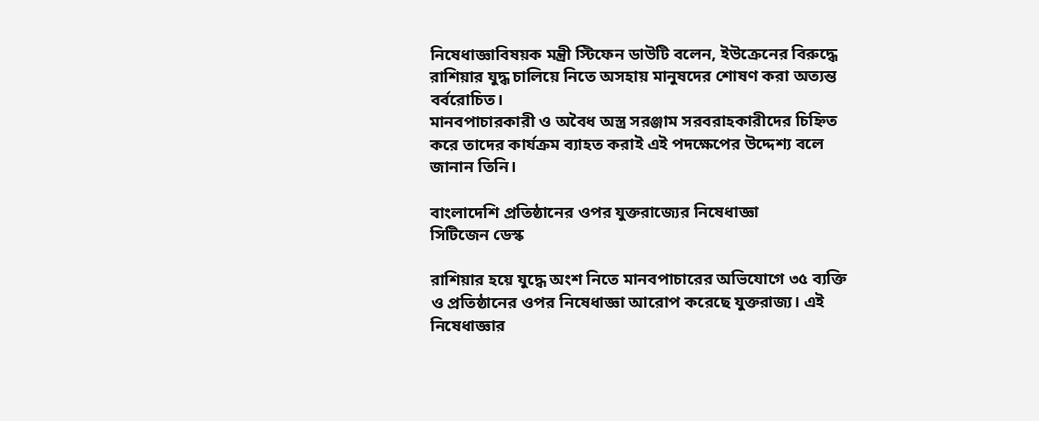নিষেধাজ্ঞাবিষয়ক মন্ত্রী স্টিফেন ডাউটি বলেন, ইউক্রেনের বিরুদ্ধে রাশিয়ার যুদ্ধ চালিয়ে নিতে অসহায় মানুষদের শোষণ করা অত্যন্ত বর্বরোচিত।
মানবপাচারকারী ও অবৈধ অস্ত্র সরঞ্জাম সরবরাহকারীদের চিহ্নিত করে তাদের কার্যক্রম ব্যাহত করাই এই পদক্ষেপের উদ্দেশ্য বলে জানান তিনি।

বাংলাদেশি প্রতিষ্ঠানের ওপর যুক্তরাজ্যের নিষেধাজ্ঞা
সিটিজেন ডেস্ক

রাশিয়ার হয়ে যুদ্ধে অংশ নিতে মানবপাচারের অভিযোগে ৩৫ ব্যক্তি ও প্রতিষ্ঠানের ওপর নিষেধাজ্ঞা আরোপ করেছে যুক্তরাজ্য। এই নিষেধাজ্ঞার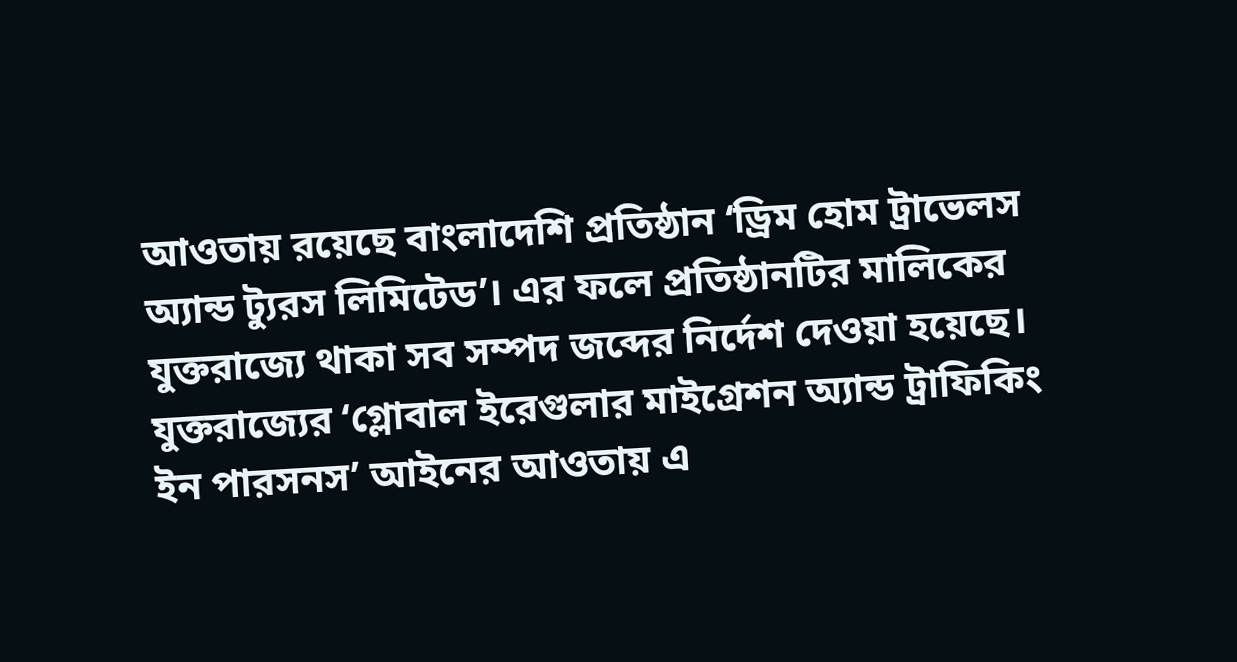আওতায় রয়েছে বাংলাদেশি প্রতিষ্ঠান ‘ড্রিম হোম ট্রাভেলস অ্যান্ড ট্যুরস লিমিটেড’। এর ফলে প্রতিষ্ঠানটির মালিকের যুক্তরাজ্যে থাকা সব সম্পদ জব্দের নির্দেশ দেওয়া হয়েছে।
যুক্তরাজ্যের ‘গ্লোবাল ইরেগুলার মাইগ্রেশন অ্যান্ড ট্রাফিকিং ইন পারসনস’ আইনের আওতায় এ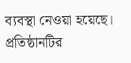ব্যবস্থা নেওয়া হয়েছে।
প্রতিষ্ঠানটির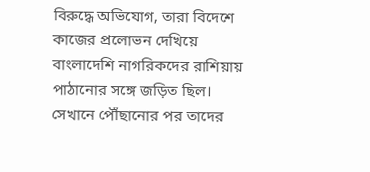বিরুদ্ধে অভিযোগ, তারা বিদেশে কাজের প্রলোভন দেখিয়ে বাংলাদেশি নাগরিকদের রাশিয়ায় পাঠানোর সঙ্গে জড়িত ছিল। সেখানে পৌঁছানোর পর তাদের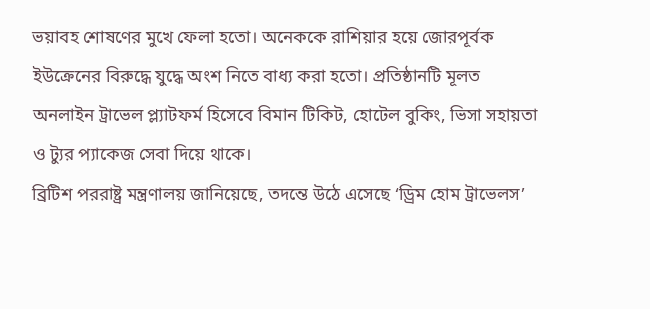ভয়াবহ শোষণের মুখে ফেলা হতো। অনেককে রাশিয়ার হয়ে জোরপূর্বক ইউক্রেনের বিরুদ্ধে যুদ্ধে অংশ নিতে বাধ্য করা হতো। প্রতিষ্ঠানটি মূলত অনলাইন ট্রাভেল প্ল্যাটফর্ম হিসেবে বিমান টিকিট, হোটেল বুকিং, ভিসা সহায়তা ও ট্যুর প্যাকেজ সেবা দিয়ে থাকে।
ব্রিটিশ পররাষ্ট্র মন্ত্রণালয় জানিয়েছে, তদন্তে উঠে এসেছে ‘ড্রিম হোম ট্রাভেলস’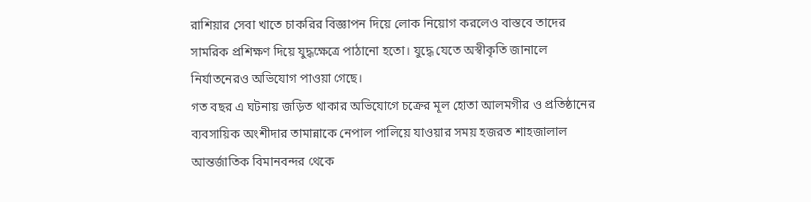রাশিয়ার সেবা খাতে চাকরির বিজ্ঞাপন দিয়ে লোক নিয়োগ করলেও বাস্তবে তাদের সামরিক প্রশিক্ষণ দিয়ে যুদ্ধক্ষেত্রে পাঠানো হতো। যুদ্ধে যেতে অস্বীকৃতি জানালে নির্যাতনেরও অভিযোগ পাওয়া গেছে।
গত বছর এ ঘটনায় জড়িত থাকার অভিযোগে চক্রের মূল হোতা আলমগীর ও প্রতিষ্ঠানের ব্যবসায়িক অংশীদার তামান্নাকে নেপাল পালিয়ে যাওয়ার সময় হজরত শাহজালাল আন্তর্জাতিক বিমানবন্দর থেকে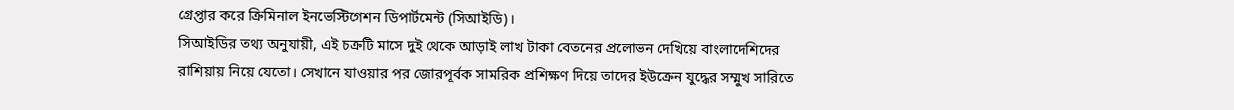গ্রেপ্তার করে ক্রিমিনাল ইনভেস্টিগেশন ডিপার্টমেন্ট (সিআইডি)।
সিআইডির তথ্য অনুযায়ী, এই চক্রটি মাসে দুই থেকে আড়াই লাখ টাকা বেতনের প্রলোভন দেখিয়ে বাংলাদেশিদের রাশিয়ায় নিয়ে যেতো। সেখানে যাওয়ার পর জোরপূর্বক সামরিক প্রশিক্ষণ দিয়ে তাদের ইউক্রেন যুদ্ধের সম্মুখ সারিতে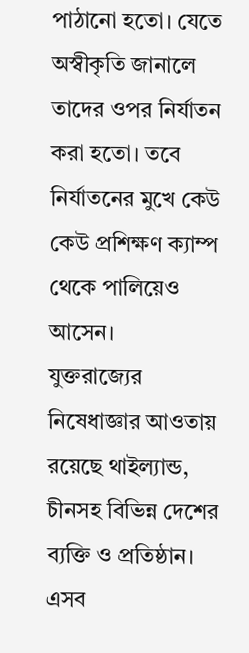পাঠানো হতো। যেতে অস্বীকৃতি জানালে তাদের ওপর নির্যাতন করা হতো। তবে নির্যাতনের মুখে কেউ কেউ প্রশিক্ষণ ক্যাম্প থেকে পালিয়েও আসেন।
যুক্তরাজ্যের নিষেধাজ্ঞার আওতায় রয়েছে থাইল্যান্ড, চীনসহ বিভিন্ন দেশের ব্যক্তি ও প্রতিষ্ঠান। এসব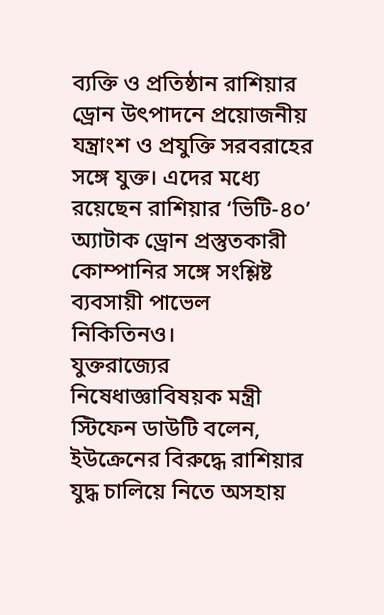ব্যক্তি ও প্রতিষ্ঠান রাশিয়ার ড্রোন উৎপাদনে প্রয়োজনীয় যন্ত্রাংশ ও প্রযুক্তি সরবরাহের সঙ্গে যুক্ত। এদের মধ্যে রয়েছেন রাশিয়ার ‘ভিটি-৪০’ অ্যাটাক ড্রোন প্রস্তুতকারী কোম্পানির সঙ্গে সংশ্লিষ্ট ব্যবসায়ী পাভেল নিকিতিনও।
যুক্তরাজ্যের নিষেধাজ্ঞাবিষয়ক মন্ত্রী স্টিফেন ডাউটি বলেন, ইউক্রেনের বিরুদ্ধে রাশিয়ার যুদ্ধ চালিয়ে নিতে অসহায়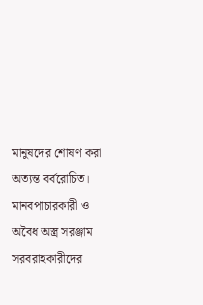মানুষদের শোষণ করা অত্যন্ত বর্বরোচিত।
মানবপাচারকারী ও অবৈধ অস্ত্র সরঞ্জাম সরবরাহকারীদের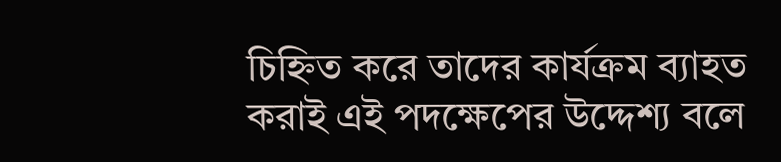চিহ্নিত করে তাদের কার্যক্রম ব্যাহত করাই এই পদক্ষেপের উদ্দেশ্য বলে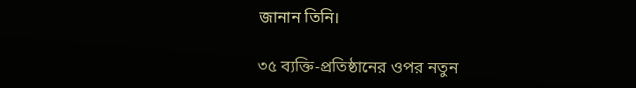জানান তিনি।

৩৫ ব্যক্তি-প্রতিষ্ঠানের ওপর নতুন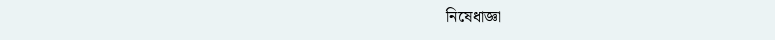নিষেধাজ্ঞা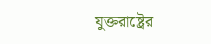যুক্তরাষ্ট্রের